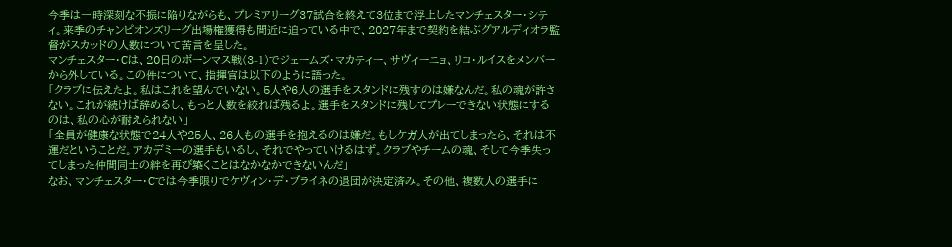今季は一時深刻な不振に陥りながらも、プレミアリーグ37試合を終えて3位まで浮上したマンチェスター・シティ。来季のチャンピオンズリーグ出場権獲得も間近に迫っている中で、2027年まで契約を結ぶグアルディオラ監督がスカッドの人数について苦言を呈した。
マンチェスター・Cは、20日のボーンマス戦(3-1)でジェームズ・マカティー、サヴィーニョ、リコ・ルイスをメンバーから外している。この件について、指揮官は以下のように語った。
「クラブに伝えたよ。私はこれを望んでいない。5人や6人の選手をスタンドに残すのは嫌なんだ。私の魂が許さない。これが続けば辞めるし、もっと人数を絞れば残るよ。選手をスタンドに残してプレーできない状態にするのは、私の心が耐えられない」
「全員が健康な状態で24人や25人、26人もの選手を抱えるのは嫌だ。もしケガ人が出てしまったら、それは不運だということだ。アカデミーの選手もいるし、それでやっていけるはず。クラブやチームの魂、そして今季失ってしまった仲間同士の絆を再び築くことはなかなかできないんだ」
なお、マンチェスター・Cでは今季限りでケヴィン・デ・ブライネの退団が決定済み。その他、複数人の選手に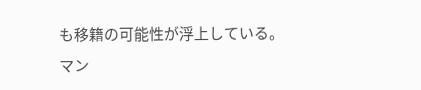も移籍の可能性が浮上している。
マン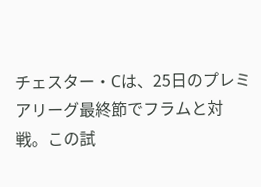チェスター・Cは、25日のプレミアリーグ最終節でフラムと対戦。この試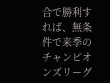合で勝利すれば、無条件で来季のチャンピオンズリーグ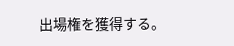出場権を獲得する。